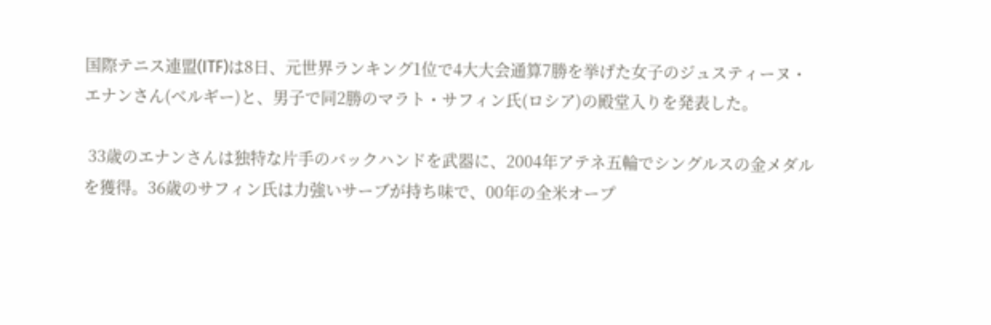国際テニス連盟(ITF)は8日、元世界ランキング1位で4大大会通算7勝を挙げた女子のジュスティーヌ・エナンさん(ベルギー)と、男子で同2勝のマラト・サフィン氏(ロシア)の殿堂入りを発表した。

 33歳のエナンさんは独特な片手のバックハンドを武器に、2004年アテネ五輪でシングルスの金メダルを獲得。36歳のサフィン氏は力強いサーブが持ち味で、00年の全米オープ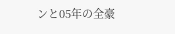ンと05年の全豪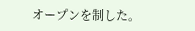オープンを制した。